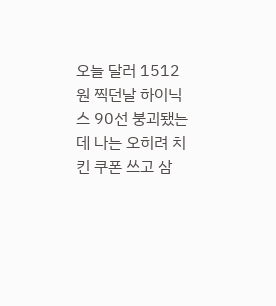오늘 달러 1512원 찍던날 하이닉스 90선 붕괴됐는데 나는 오히려 치킨 쿠폰 쓰고 삼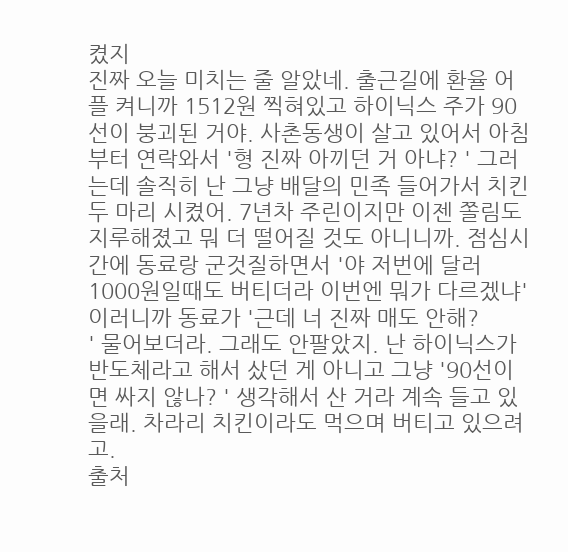켰지
진짜 오늘 미치는 줄 알았네. 출근길에 환율 어플 켜니까 1512원 찍혀있고 하이닉스 주가 90선이 붕괴된 거야. 사촌동생이 살고 있어서 아침부터 연락와서 '형 진짜 아끼던 거 아냐? ' 그러는데 솔직히 난 그냥 배달의 민족 들어가서 치킨 두 마리 시켰어. 7년차 주린이지만 이젠 쫄림도 지루해졌고 뭐 더 떨어질 것도 아니니까. 점심시간에 동료랑 군것질하면서 '야 저번에 달러 1000원일때도 버티더라 이번엔 뭐가 다르겠냐' 이러니까 동료가 '근데 너 진짜 매도 안해?
' 물어보더라. 그래도 안팔았지. 난 하이닉스가 반도체라고 해서 샀던 게 아니고 그냥 '90선이면 싸지 않나? ' 생각해서 산 거라 계속 들고 있을래. 차라리 치킨이라도 먹으며 버티고 있으려고.
출처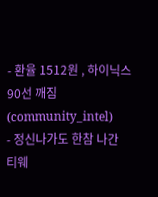- 환율 1512원 , 하이닉스 90선 깨짐 (community_intel)
- 정신나가도 한참 나간 티웨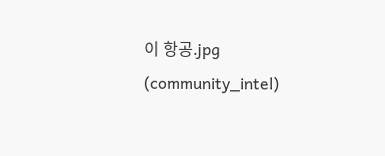이 항공.jpg (community_intel)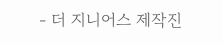- 더 지니어스 제작진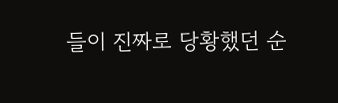들이 진짜로 당황했던 순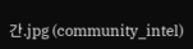간.jpg (community_intel)